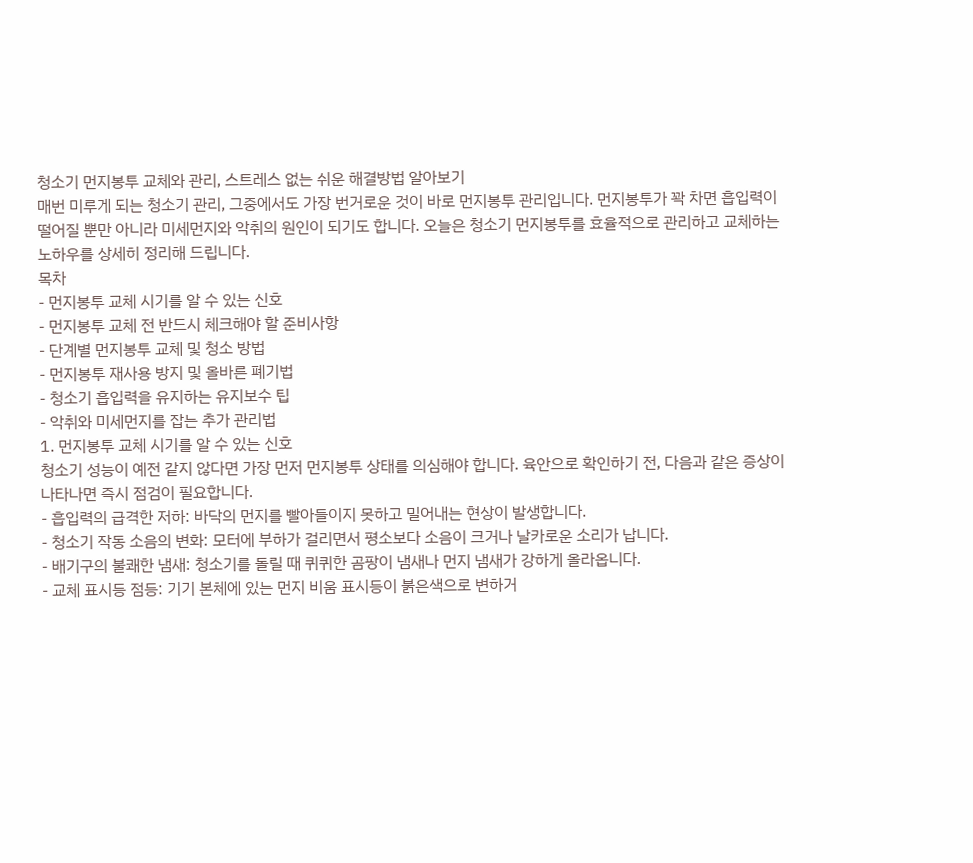청소기 먼지봉투 교체와 관리, 스트레스 없는 쉬운 해결방법 알아보기
매번 미루게 되는 청소기 관리, 그중에서도 가장 번거로운 것이 바로 먼지봉투 관리입니다. 먼지봉투가 꽉 차면 흡입력이 떨어질 뿐만 아니라 미세먼지와 악취의 원인이 되기도 합니다. 오늘은 청소기 먼지봉투를 효율적으로 관리하고 교체하는 노하우를 상세히 정리해 드립니다.
목차
- 먼지봉투 교체 시기를 알 수 있는 신호
- 먼지봉투 교체 전 반드시 체크해야 할 준비사항
- 단계별 먼지봉투 교체 및 청소 방법
- 먼지봉투 재사용 방지 및 올바른 폐기법
- 청소기 흡입력을 유지하는 유지보수 팁
- 악취와 미세먼지를 잡는 추가 관리법
1. 먼지봉투 교체 시기를 알 수 있는 신호
청소기 성능이 예전 같지 않다면 가장 먼저 먼지봉투 상태를 의심해야 합니다. 육안으로 확인하기 전, 다음과 같은 증상이 나타나면 즉시 점검이 필요합니다.
- 흡입력의 급격한 저하: 바닥의 먼지를 빨아들이지 못하고 밀어내는 현상이 발생합니다.
- 청소기 작동 소음의 변화: 모터에 부하가 걸리면서 평소보다 소음이 크거나 날카로운 소리가 납니다.
- 배기구의 불쾌한 냄새: 청소기를 돌릴 때 퀴퀴한 곰팡이 냄새나 먼지 냄새가 강하게 올라옵니다.
- 교체 표시등 점등: 기기 본체에 있는 먼지 비움 표시등이 붉은색으로 변하거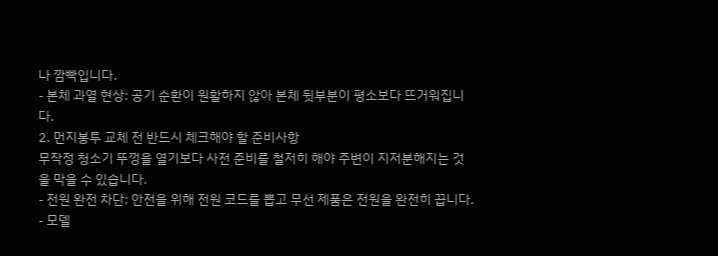나 깜빡입니다.
- 본체 과열 현상: 공기 순환이 원활하지 않아 본체 뒷부분이 평소보다 뜨거워집니다.
2. 먼지봉투 교체 전 반드시 체크해야 할 준비사항
무작정 청소기 뚜껑을 열기보다 사전 준비를 철저히 해야 주변이 지저분해지는 것을 막을 수 있습니다.
- 전원 완전 차단: 안전을 위해 전원 코드를 뽑고 무선 제품은 전원을 완전히 끕니다.
- 모델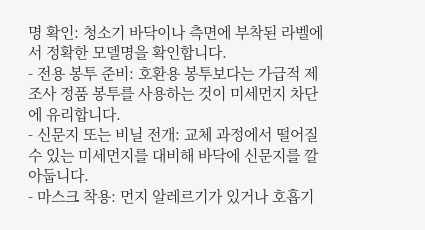명 확인: 청소기 바닥이나 측면에 부착된 라벨에서 정확한 모델명을 확인합니다.
- 전용 봉투 준비: 호환용 봉투보다는 가급적 제조사 정품 봉투를 사용하는 것이 미세먼지 차단에 유리합니다.
- 신문지 또는 비닐 전개: 교체 과정에서 떨어질 수 있는 미세먼지를 대비해 바닥에 신문지를 깔아둡니다.
- 마스크 착용: 먼지 알레르기가 있거나 호흡기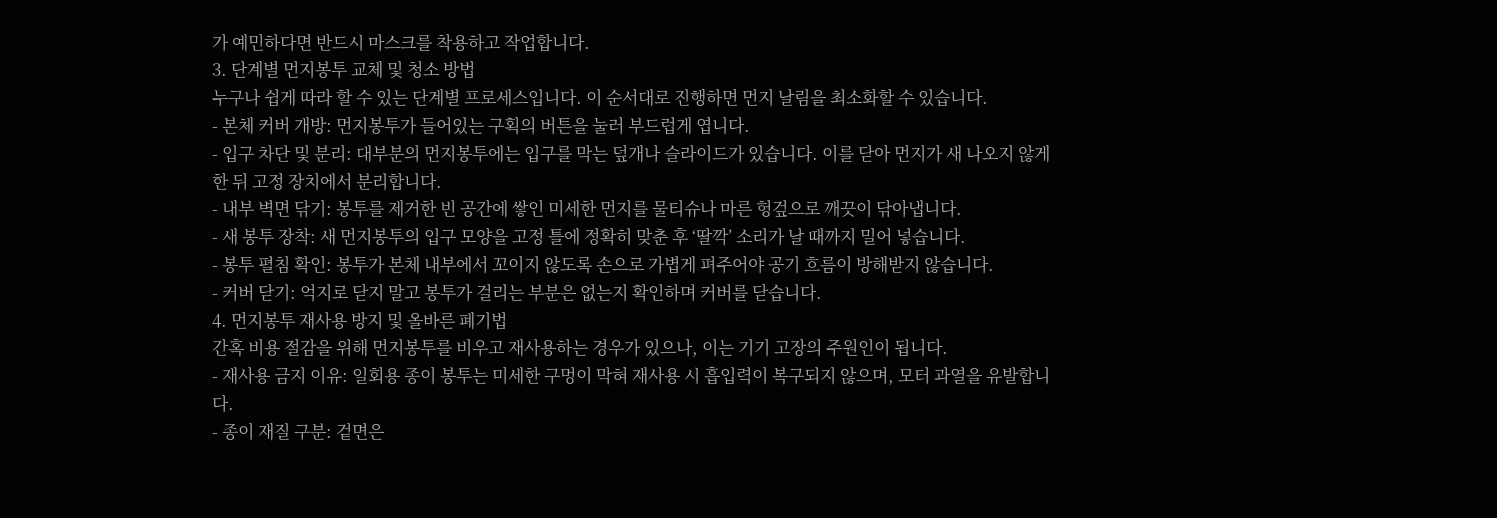가 예민하다면 반드시 마스크를 착용하고 작업합니다.
3. 단계별 먼지봉투 교체 및 청소 방법
누구나 쉽게 따라 할 수 있는 단계별 프로세스입니다. 이 순서대로 진행하면 먼지 날림을 최소화할 수 있습니다.
- 본체 커버 개방: 먼지봉투가 들어있는 구획의 버튼을 눌러 부드럽게 엽니다.
- 입구 차단 및 분리: 대부분의 먼지봉투에는 입구를 막는 덮개나 슬라이드가 있습니다. 이를 닫아 먼지가 새 나오지 않게 한 뒤 고정 장치에서 분리합니다.
- 내부 벽면 닦기: 봉투를 제거한 빈 공간에 쌓인 미세한 먼지를 물티슈나 마른 헝겊으로 깨끗이 닦아냅니다.
- 새 봉투 장착: 새 먼지봉투의 입구 모양을 고정 틀에 정확히 맞춘 후 ‘딸깍’ 소리가 날 때까지 밀어 넣습니다.
- 봉투 펼침 확인: 봉투가 본체 내부에서 꼬이지 않도록 손으로 가볍게 펴주어야 공기 흐름이 방해받지 않습니다.
- 커버 닫기: 억지로 닫지 말고 봉투가 걸리는 부분은 없는지 확인하며 커버를 닫습니다.
4. 먼지봉투 재사용 방지 및 올바른 폐기법
간혹 비용 절감을 위해 먼지봉투를 비우고 재사용하는 경우가 있으나, 이는 기기 고장의 주원인이 됩니다.
- 재사용 금지 이유: 일회용 종이 봉투는 미세한 구멍이 막혀 재사용 시 흡입력이 복구되지 않으며, 모터 과열을 유발합니다.
- 종이 재질 구분: 겉면은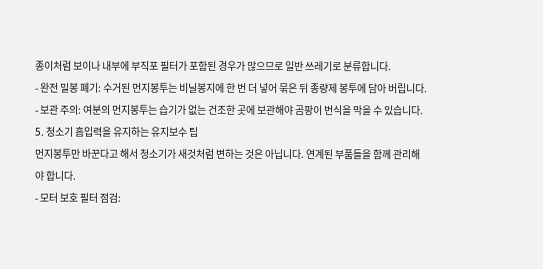종이처럼 보이나 내부에 부직포 필터가 포함된 경우가 많으므로 일반 쓰레기로 분류합니다.
- 완전 밀봉 폐기: 수거된 먼지봉투는 비닐봉지에 한 번 더 넣어 묶은 뒤 종량제 봉투에 담아 버립니다.
- 보관 주의: 여분의 먼지봉투는 습기가 없는 건조한 곳에 보관해야 곰팡이 번식을 막을 수 있습니다.
5. 청소기 흡입력을 유지하는 유지보수 팁
먼지봉투만 바꾼다고 해서 청소기가 새것처럼 변하는 것은 아닙니다. 연계된 부품들을 함께 관리해야 합니다.
- 모터 보호 필터 점검: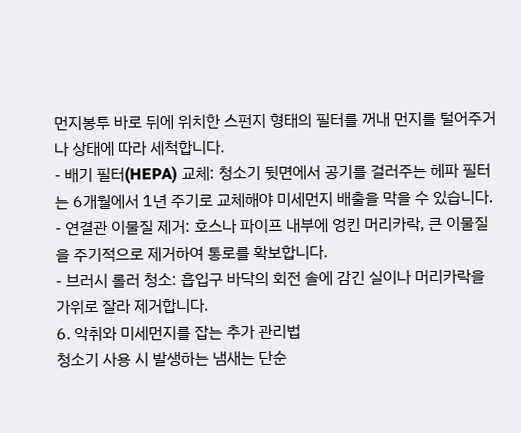먼지봉투 바로 뒤에 위치한 스펀지 형태의 필터를 꺼내 먼지를 털어주거나 상태에 따라 세척합니다.
- 배기 필터(HEPA) 교체: 청소기 뒷면에서 공기를 걸러주는 헤파 필터는 6개월에서 1년 주기로 교체해야 미세먼지 배출을 막을 수 있습니다.
- 연결관 이물질 제거: 호스나 파이프 내부에 엉킨 머리카락, 큰 이물질을 주기적으로 제거하여 통로를 확보합니다.
- 브러시 롤러 청소: 흡입구 바닥의 회전 솔에 감긴 실이나 머리카락을 가위로 잘라 제거합니다.
6. 악취와 미세먼지를 잡는 추가 관리법
청소기 사용 시 발생하는 냄새는 단순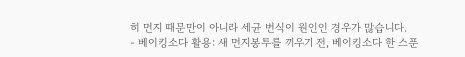히 먼지 때문만이 아니라 세균 번식이 원인인 경우가 많습니다.
- 베이킹소다 활용: 새 먼지봉투를 끼우기 전, 베이킹소다 한 스푼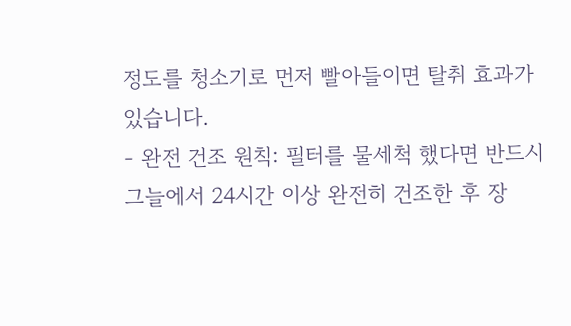정도를 청소기로 먼저 빨아들이면 탈취 효과가 있습니다.
- 완전 건조 원칙: 필터를 물세척 했다면 반드시 그늘에서 24시간 이상 완전히 건조한 후 장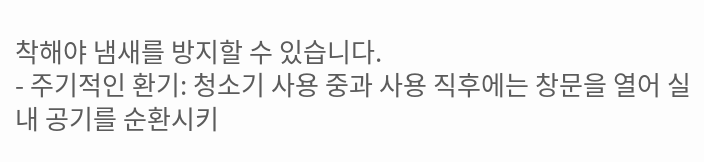착해야 냄새를 방지할 수 있습니다.
- 주기적인 환기: 청소기 사용 중과 사용 직후에는 창문을 열어 실내 공기를 순환시키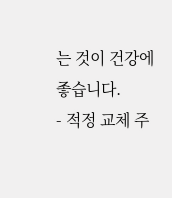는 것이 건강에 좋습니다.
- 적정 교체 주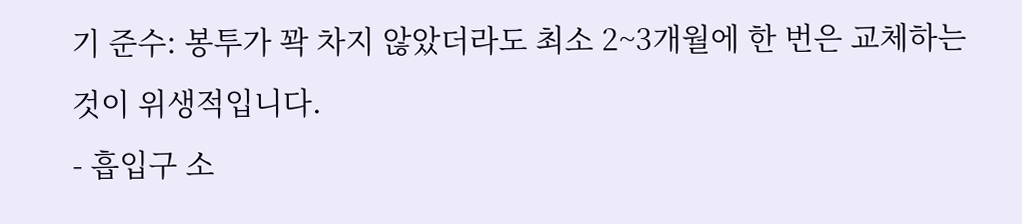기 준수: 봉투가 꽉 차지 않았더라도 최소 2~3개월에 한 번은 교체하는 것이 위생적입니다.
- 흡입구 소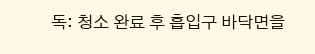독: 청소 완료 후 흡입구 바닥면을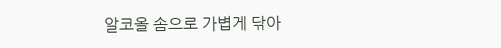알코올 솜으로 가볍게 닦아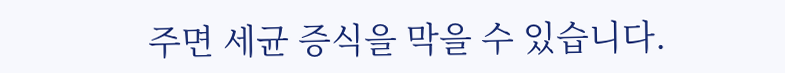주면 세균 증식을 막을 수 있습니다.